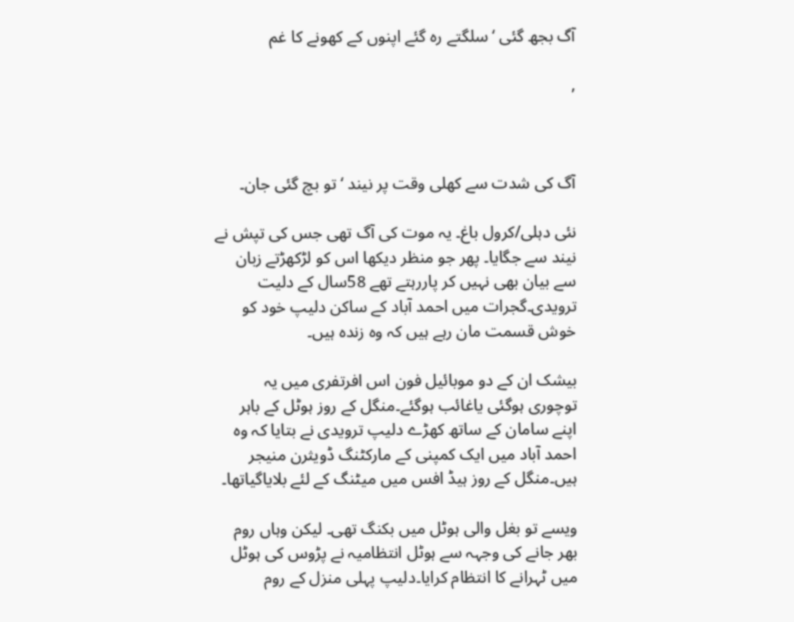آگ بجھ گئی ‘ سلگتے رہ گئے اپنوں کے کھونے کا غم

,



آگ کی شدت سے کھلی وقت پر نیند ‘ تو بچ گئی جان۔

نئی دہلی/کرول باغ۔ یہ موت کی آگ تھی جس کی تپش نے نیند سے جگایا۔ پھر جو منظر دیکھا اس کو لڑکھڑتے زبان سے بیان بھی نہیں کر پاررہتے تھے 58سال کے دلیت ترویدی۔گجرات میں احمد آباد کے ساکن دلیپ خود کو خوش قسمت مان رہے ہیں کہ وہ زندہ ہیں۔

بیشک ان کے دو موبائیل فون اس افرتفری میں یہ توچوری ہوگئی یاغائب ہوگئے۔منگل کے روز ہوٹل کے باہر اپنے سامان کے ساتھ کھڑے دلیپ ترویدی نے بتایا کہ وہ احمد آباد میں ایک کمپنی کے مارکٹنگ ڈویثرن منیجر ہیں۔منگل کے روز ہیڈ افس میں میٹنگ کے لئے بلایاگیاتھا۔

ویسے تو بغل والی ہوٹل میں بکنگ تھی۔ لیکن وہاں روم بھر جانے کی وجہہ سے ہوٹل انتظامیہ نے پڑوس کی ہوٹل میں ٹہرانے کا انتظام کرایا۔دلیپ پہلی منزل کے روم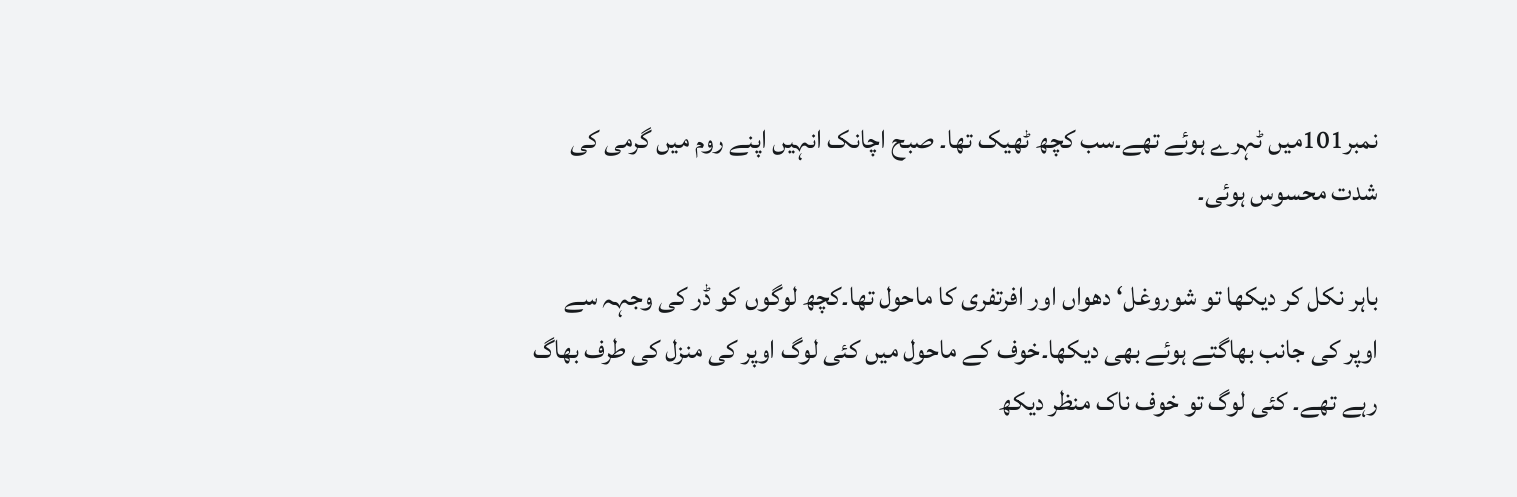نمبر101میں ٹہرے ہوئے تھے۔سب کچھ ٹھیک تھا۔ صبح اچانک انہیں اپنے روم میں گرمی کی شدت محسوس ہوئی۔

باہر نکل کر دیکھا تو شوروغل‘ دھواں اور افرتفری کا ماحول تھا۔کچھ لوگوں کو ڈر کی وجہہ سے اوپر کی جانب بھاگتے ہوئے بھی دیکھا۔خوف کے ماحول میں کئی لوگ اوپر کی منزل کی طرف بھاگ رہے تھے۔ کئی لوگ تو خوف ناک منظر دیکھ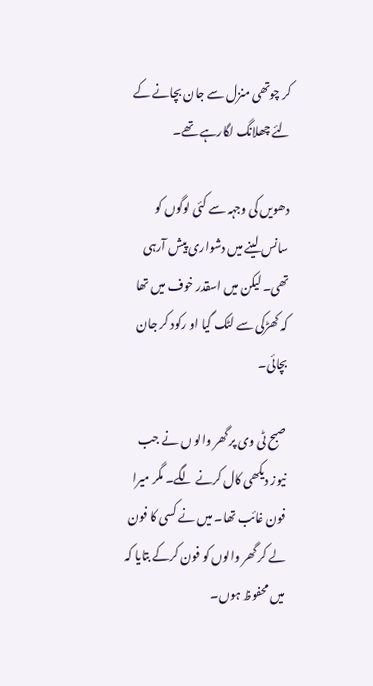کر چوتھی منزل سے جان بچانے کے لئے چھلانگ لگارہے تھے۔

دھویں کی وجہہ سے کئی لوگوں کو سانس لینے میں دشواری پیش آرہی تھی۔ لیکن میں اسقدر خوف میں تھا کہ کھڑکی سے لٹک گیا او رکود کر جان بچائی۔

صبح ٹی وی پر گھر والو ں نے جب نیوز دیکھی کال کرنے لگے۔ مگر میرا فون غائب تھا۔ میں نے کسی کا فون لے کر گھر والوں کو فون کرکے بتایا کہ میں محفوظ ہوں۔